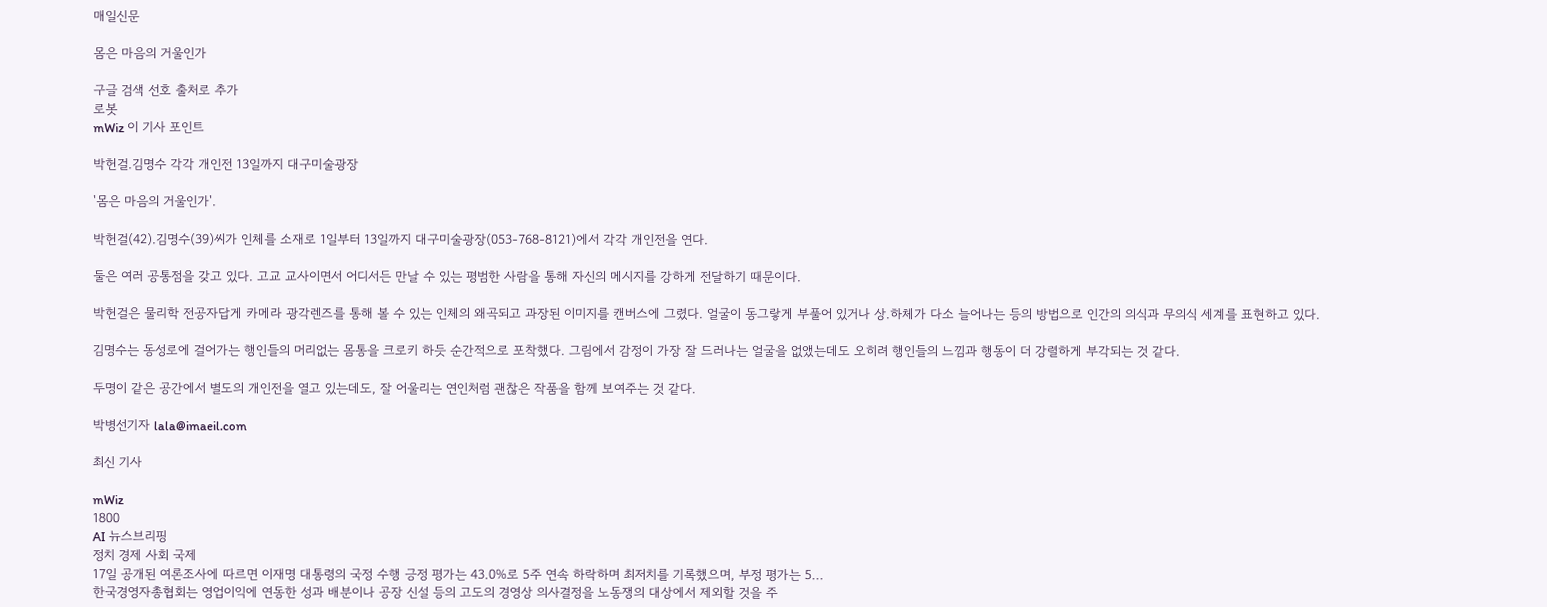매일신문

몸은 마음의 거울인가

구글 검색 선호 출처로 추가
로봇
mWiz 이 기사 포인트

박헌걸.김명수 각각 개인전 13일까지 대구미술광장

'몸은 마음의 거울인가'.

박헌걸(42).김명수(39)씨가 인체를 소재로 1일부터 13일까지 대구미술광장(053-768-8121)에서 각각 개인전을 연다.

둘은 여러 공통점을 갖고 있다. 고교 교사이면서 어디서든 만날 수 있는 평범한 사람을 통해 자신의 메시지를 강하게 전달하기 때문이다.

박헌걸은 물리학 전공자답게 카메라 광각렌즈를 통해 볼 수 있는 인체의 왜곡되고 과장된 이미지를 캔버스에 그렸다. 얼굴이 동그랗게 부풀어 있거나 상.하체가 다소 늘어나는 등의 방법으로 인간의 의식과 무의식 세계를 표현하고 있다.

김명수는 동성로에 걸어가는 행인들의 머리없는 몸통을 크로키 하듯 순간적으로 포착했다. 그림에서 감정이 가장 잘 드러나는 얼굴을 없앴는데도 오히려 행인들의 느낌과 행동이 더 강렬하게 부각되는 것 같다.

두명이 같은 공간에서 별도의 개인전을 열고 있는데도, 잘 어울리는 연인처럼 괜찮은 작품을 함께 보여주는 것 같다.

박병선기자 lala@imaeil.com

최신 기사

mWiz
1800
AI 뉴스브리핑
정치 경제 사회 국제
17일 공개된 여론조사에 따르면 이재명 대통령의 국정 수행 긍정 평가는 43.0%로 5주 연속 하락하며 최저치를 기록했으며, 부정 평가는 5...
한국경영자총협회는 영업이익에 연동한 성과 배분이나 공장 신설 등의 고도의 경영상 의사결정을 노동쟁의 대상에서 제외할 것을 주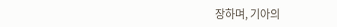장하며, 기아의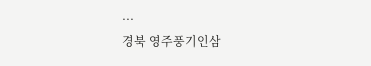...
경북 영주풍기인삼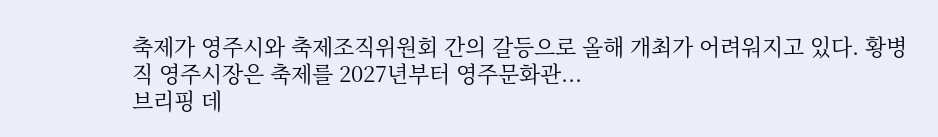축제가 영주시와 축제조직위원회 간의 갈등으로 올해 개최가 어려워지고 있다. 황병직 영주시장은 축제를 2027년부터 영주문화관...
브리핑 데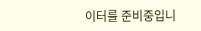이터를 준비중입니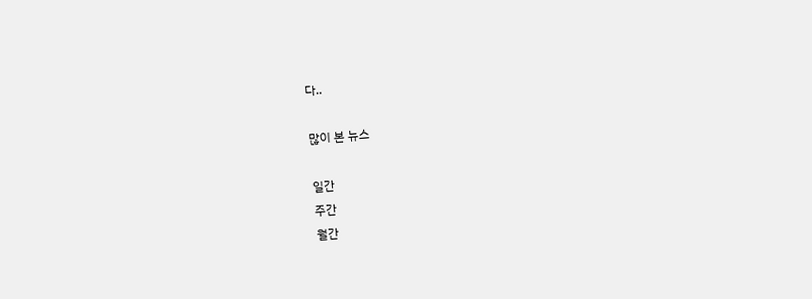다..

많이 본 뉴스

일간
주간
월간